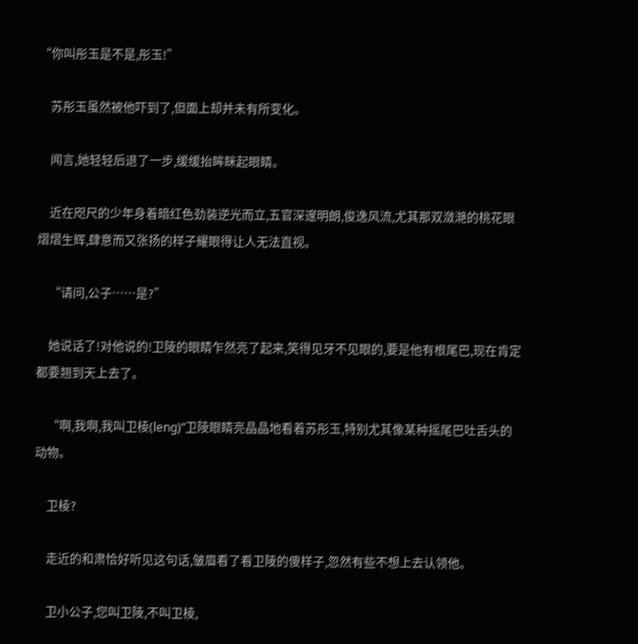“你叫彤玉是不是,彤玉!”

    苏彤玉虽然被他吓到了,但面上却并未有所变化。

    闻言,她轻轻后退了一步,缓缓抬眸眯起眼睛。

    近在咫尺的少年身着暗红色劲装逆光而立,五官深邃明朗,俊逸风流,尤其那双潋滟的桃花眼熠熠生辉,肆意而又张扬的样子耀眼得让人无法直视。

    “请问,公子……是?”

    她说话了!对他说的!卫陵的眼睛乍然亮了起来,笑得见牙不见眼的,要是他有根尾巴,现在肯定都要翘到天上去了。

    “啊,我啊,我叫卫棱(leng)”卫陵眼睛亮晶晶地看着苏彤玉,特别尤其像某种摇尾巴吐舌头的动物。

    卫棱?

    走近的和肃恰好听见这句话,皱眉看了看卫陵的傻样子,忽然有些不想上去认领他。

    卫小公子,您叫卫陵,不叫卫棱,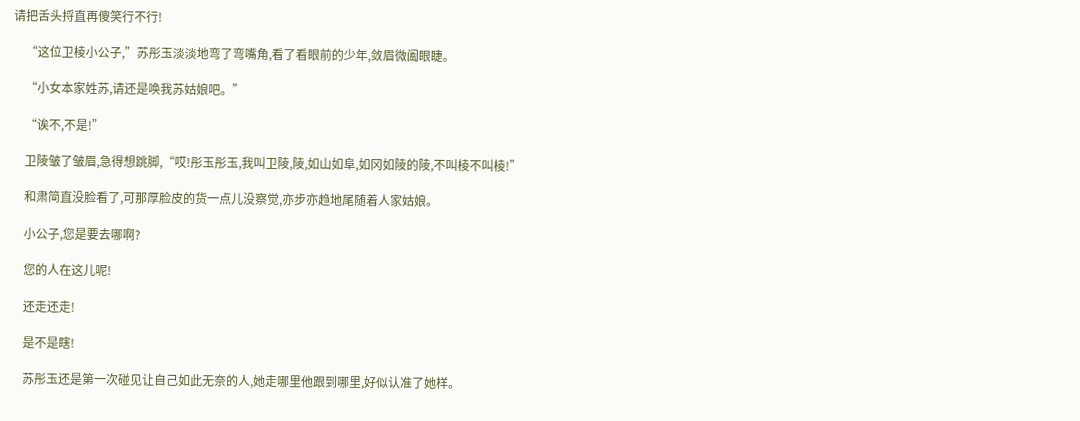请把舌头捋直再傻笑行不行!

    “这位卫棱小公子,”苏彤玉淡淡地弯了弯嘴角,看了看眼前的少年,敛眉微阖眼睫。

    “小女本家姓苏,请还是唤我苏姑娘吧。”

    “诶不,不是!”

    卫陵皱了皱眉,急得想跳脚,“哎!彤玉彤玉,我叫卫陵,陵,如山如阜,如冈如陵的陵,不叫棱不叫棱!”

    和肃简直没脸看了,可那厚脸皮的货一点儿没察觉,亦步亦趋地尾随着人家姑娘。

    小公子,您是要去哪啊?

    您的人在这儿呢!

    还走还走!

    是不是瞎!

    苏彤玉还是第一次碰见让自己如此无奈的人,她走哪里他跟到哪里,好似认准了她样。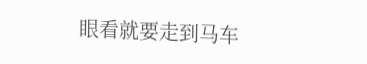眼看就要走到马车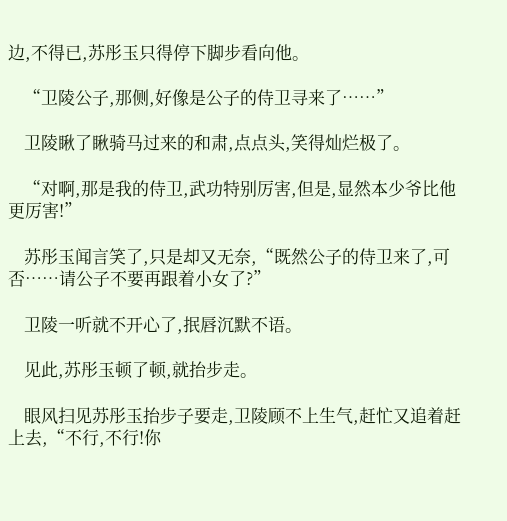边,不得已,苏彤玉只得停下脚步看向他。

    “卫陵公子,那侧,好像是公子的侍卫寻来了……”

    卫陵瞅了瞅骑马过来的和肃,点点头,笑得灿烂极了。

    “对啊,那是我的侍卫,武功特别厉害,但是,显然本少爷比他更厉害!”

    苏彤玉闻言笑了,只是却又无奈,“既然公子的侍卫来了,可否……请公子不要再跟着小女了?”

    卫陵一听就不开心了,抿唇沉默不语。

    见此,苏彤玉顿了顿,就抬步走。

    眼风扫见苏彤玉抬步子要走,卫陵顾不上生气,赶忙又追着赶上去,“不行,不行!你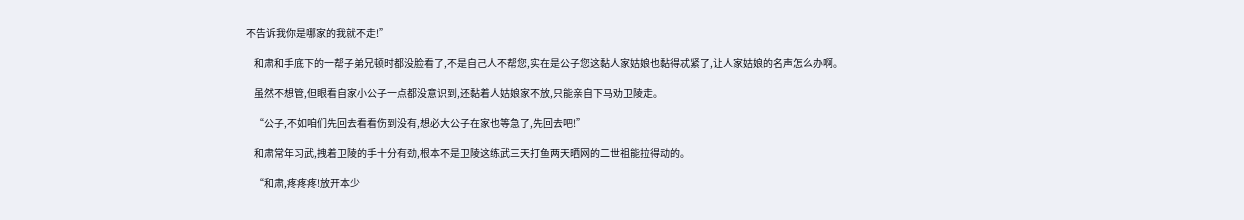不告诉我你是哪家的我就不走!”

    和肃和手底下的一帮子弟兄顿时都没脸看了,不是自己人不帮您,实在是公子您这黏人家姑娘也黏得忒紧了,让人家姑娘的名声怎么办啊。

    虽然不想管,但眼看自家小公子一点都没意识到,还黏着人姑娘家不放,只能亲自下马劝卫陵走。

    “公子,不如咱们先回去看看伤到没有,想必大公子在家也等急了,先回去吧!”

    和肃常年习武,拽着卫陵的手十分有劲,根本不是卫陵这练武三天打鱼两天晒网的二世祖能拉得动的。

    “和肃,疼疼疼!放开本少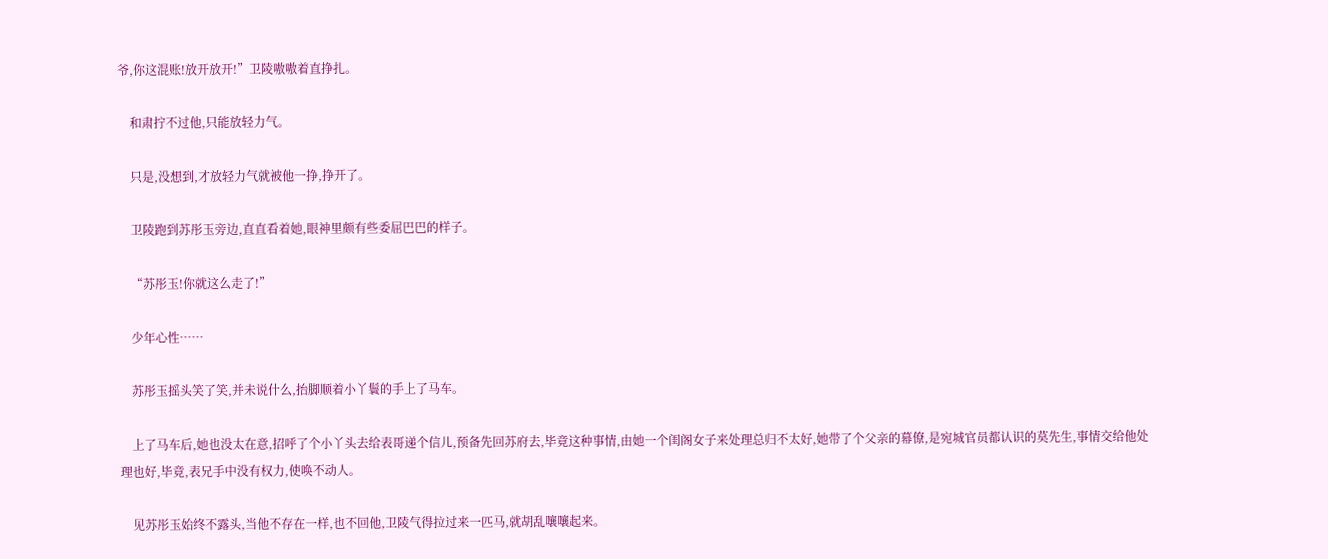爷,你这混账!放开放开!”卫陵嗷嗷着直挣扎。

    和肃拧不过他,只能放轻力气。

    只是,没想到,才放轻力气就被他一挣,挣开了。

    卫陵跑到苏彤玉旁边,直直看着她,眼神里颇有些委屈巴巴的样子。

    “苏彤玉!你就这么走了!”

    少年心性……

    苏彤玉摇头笑了笑,并未说什么,抬脚顺着小丫鬟的手上了马车。

    上了马车后,她也没太在意,招呼了个小丫头去给表哥递个信儿,预备先回苏府去,毕竟这种事情,由她一个闺阁女子来处理总归不太好,她带了个父亲的幕僚,是宛城官员都认识的莫先生,事情交给他处理也好,毕竟,表兄手中没有权力,使唤不动人。

    见苏彤玉始终不露头,当他不存在一样,也不回他,卫陵气得拉过来一匹马,就胡乱嚷嚷起来。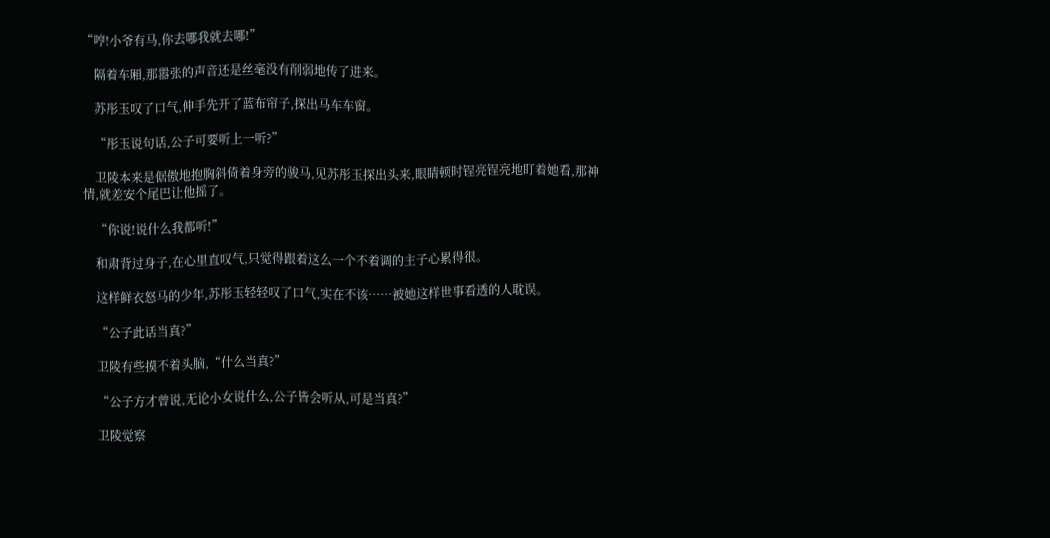“哼!小爷有马,你去哪我就去哪!”

    隔着车厢,那嚣张的声音还是丝毫没有削弱地传了进来。

    苏彤玉叹了口气,伸手先开了蓝布帘子,探出马车车窗。

    “彤玉说句话,公子可要听上一听?”

    卫陵本来是倨傲地抱胸斜倚着身旁的骏马,见苏彤玉探出头来,眼睛顿时锃亮锃亮地盯着她看,那神情,就差安个尾巴让他摇了。

    “你说!说什么我都听!”

    和肃背过身子,在心里直叹气,只觉得跟着这么一个不着调的主子心累得很。

    这样鲜衣怒马的少年,苏彤玉轻轻叹了口气,实在不该……被她这样世事看透的人耽误。

    “公子此话当真?”

    卫陵有些摸不着头脑,“什么当真?”

    “公子方才曾说,无论小女说什么,公子皆会听从,可是当真?”

    卫陵觉察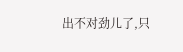出不对劲儿了,只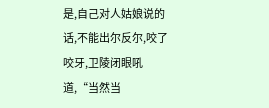是,自己对人姑娘说的话,不能出尔反尔,咬了咬牙,卫陵闭眼吼道,“当然当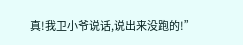真!我卫小爷说话,说出来没跑的!”